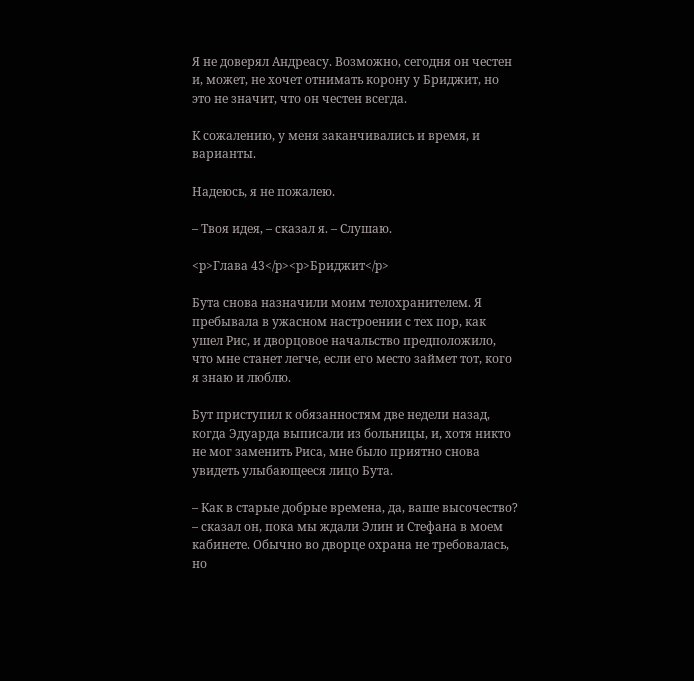Я не доверял Андреасу. Возможно, сегодня он честен и, может, не хочет отнимать корону у Бриджит, но это не значит, что он честен всегда.

К сожалению, у меня заканчивались и время, и варианты.

Надеюсь, я не пожалею.

– Твоя идея, – сказал я. – Слушаю.

<p>Глава 43</p><p>Бриджит</p>

Бута снова назначили моим телохранителем. Я пребывала в ужасном настроении с тех пор, как ушел Рис, и дворцовое начальство предположило, что мне станет легче, если его место займет тот, кого я знаю и люблю.

Бут приступил к обязанностям две недели назад, когда Эдуарда выписали из больницы, и, хотя никто не мог заменить Риса, мне было приятно снова увидеть улыбающееся лицо Бута.

– Как в старые добрые времена, да, ваше высочество? – сказал он, пока мы ждали Элин и Стефана в моем кабинете. Обычно во дворце охрана не требовалась, но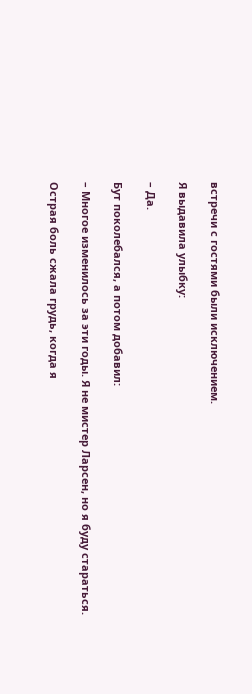встречи с гостями были исключением.

Я выдавила улыбку:

– Да.

Бут поколебался, а потом добавил:

– Многое изменилось за эти годы. Я не мистер Ларсен, но я буду стараться.

Острая боль сжала грудь, когда я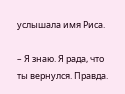услышала имя Риса.

– Я знаю. Я рада, что ты вернулся. Правда.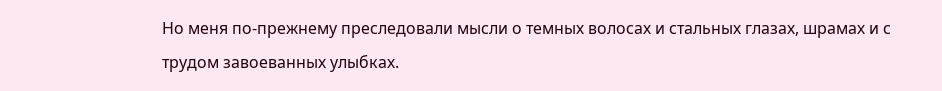Но меня по-прежнему преследовали мысли о темных волосах и стальных глазах, шрамах и с трудом завоеванных улыбках.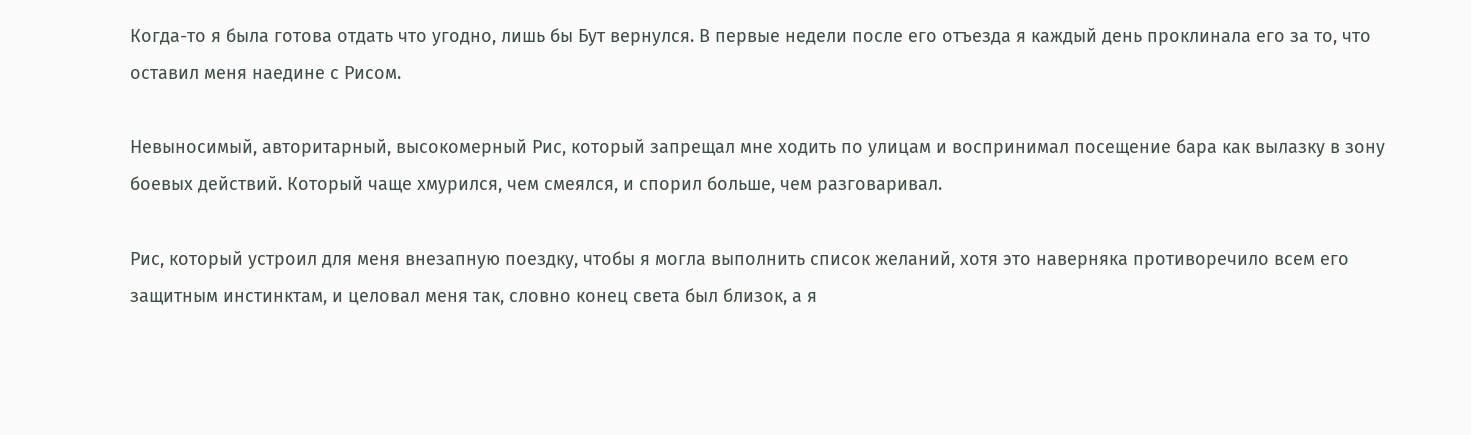Когда-то я была готова отдать что угодно, лишь бы Бут вернулся. В первые недели после его отъезда я каждый день проклинала его за то, что оставил меня наедине с Рисом.

Невыносимый, авторитарный, высокомерный Рис, который запрещал мне ходить по улицам и воспринимал посещение бара как вылазку в зону боевых действий. Который чаще хмурился, чем смеялся, и спорил больше, чем разговаривал.

Рис, который устроил для меня внезапную поездку, чтобы я могла выполнить список желаний, хотя это наверняка противоречило всем его защитным инстинктам, и целовал меня так, словно конец света был близок, а я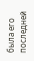была его последней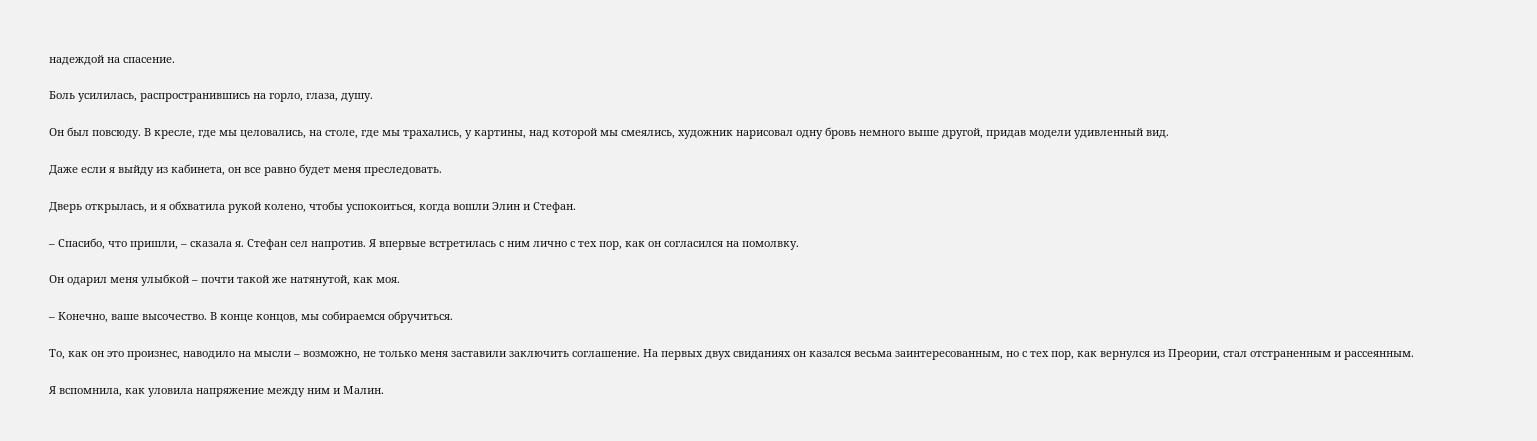надеждой на спасение.

Боль усилилась, распространившись на горло, глаза, душу.

Он был повсюду. В кресле, где мы целовались, на столе, где мы трахались, у картины, над которой мы смеялись, художник нарисовал одну бровь немного выше другой, придав модели удивленный вид.

Даже если я выйду из кабинета, он все равно будет меня преследовать.

Дверь открылась, и я обхватила рукой колено, чтобы успокоиться, когда вошли Элин и Стефан.

– Спасибо, что пришли, – сказала я. Стефан сел напротив. Я впервые встретилась с ним лично с тех пор, как он согласился на помолвку.

Он одарил меня улыбкой – почти такой же натянутой, как моя.

– Конечно, ваше высочество. В конце концов, мы собираемся обручиться.

То, как он это произнес, наводило на мысли – возможно, не только меня заставили заключить соглашение. На первых двух свиданиях он казался весьма заинтересованным, но с тех пор, как вернулся из Преории, стал отстраненным и рассеянным.

Я вспомнила, как уловила напряжение между ним и Малин.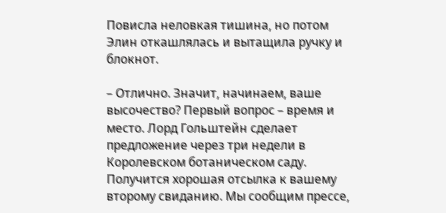Повисла неловкая тишина, но потом Элин откашлялась и вытащила ручку и блокнот.

– Отлично. Значит, начинаем, ваше высочество? Первый вопрос – время и место. Лорд Гольштейн сделает предложение через три недели в Королевском ботаническом саду. Получится хорошая отсылка к вашему второму свиданию. Мы сообщим прессе,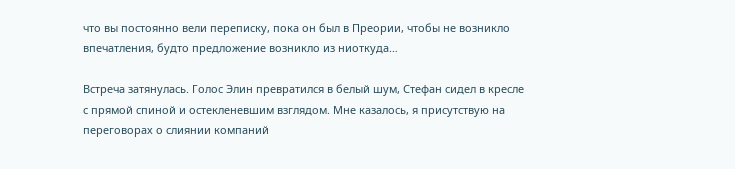что вы постоянно вели переписку, пока он был в Преории, чтобы не возникло впечатления, будто предложение возникло из ниоткуда…

Встреча затянулась. Голос Элин превратился в белый шум, Стефан сидел в кресле с прямой спиной и остекленевшим взглядом. Мне казалось, я присутствую на переговорах о слиянии компаний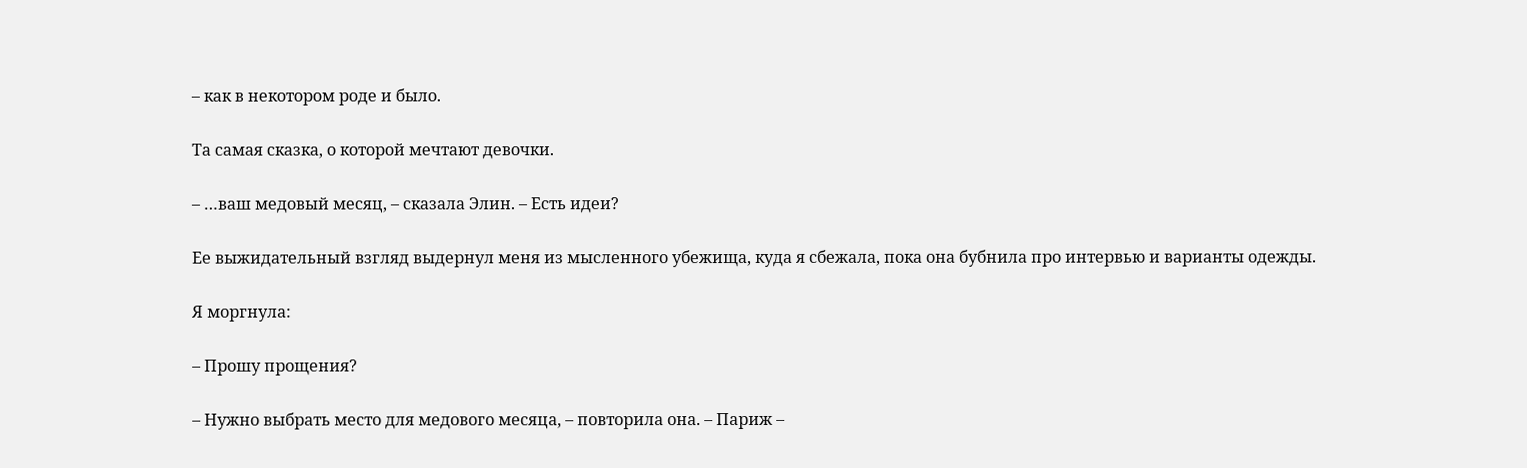– как в некотором роде и было.

Та самая сказка, о которой мечтают девочки.

– …ваш медовый месяц, – сказала Элин. – Есть идеи?

Ее выжидательный взгляд выдернул меня из мысленного убежища, куда я сбежала, пока она бубнила про интервью и варианты одежды.

Я моргнула:

– Прошу прощения?

– Нужно выбрать место для медового месяца, – повторила она. – Париж –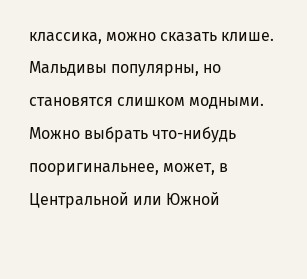классика, можно сказать клише. Мальдивы популярны, но становятся слишком модными. Можно выбрать что-нибудь пооригинальнее, может, в Центральной или Южной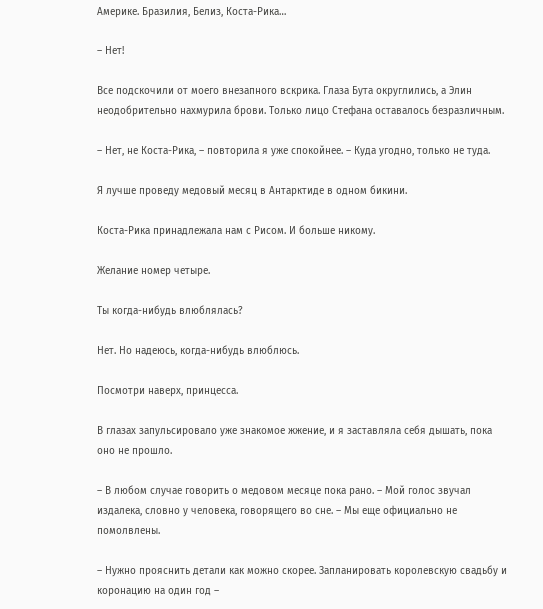Америке. Бразилия, Белиз, Коста-Рика…

– Нет!

Все подскочили от моего внезапного вскрика. Глаза Бута округлились, а Элин неодобрительно нахмурила брови. Только лицо Стефана оставалось безразличным.

– Нет, не Коста-Рика, – повторила я уже спокойнее. – Куда угодно, только не туда.

Я лучше проведу медовый месяц в Антарктиде в одном бикини.

Коста-Рика принадлежала нам с Рисом. И больше никому.

Желание номер четыре.

Ты когда-нибудь влюблялась?

Нет. Но надеюсь, когда-нибудь влюблюсь.

Посмотри наверх, принцесса.

В глазах запульсировало уже знакомое жжение, и я заставляла себя дышать, пока оно не прошло.

– В любом случае говорить о медовом месяце пока рано. – Мой голос звучал издалека, словно у человека, говорящего во сне. – Мы еще официально не помолвлены.

– Нужно прояснить детали как можно скорее. Запланировать королевскую свадьбу и коронацию на один год –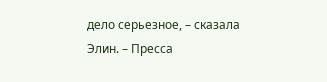дело серьезное, – сказала Элин. – Пресса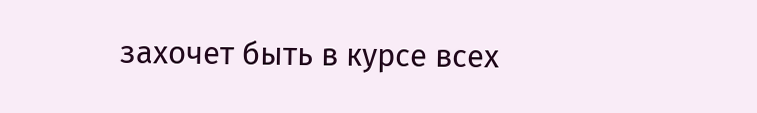захочет быть в курсе всех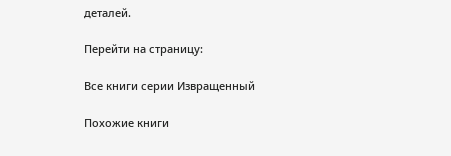деталей.

Перейти на страницу:

Все книги серии Извращенный

Похожие книги